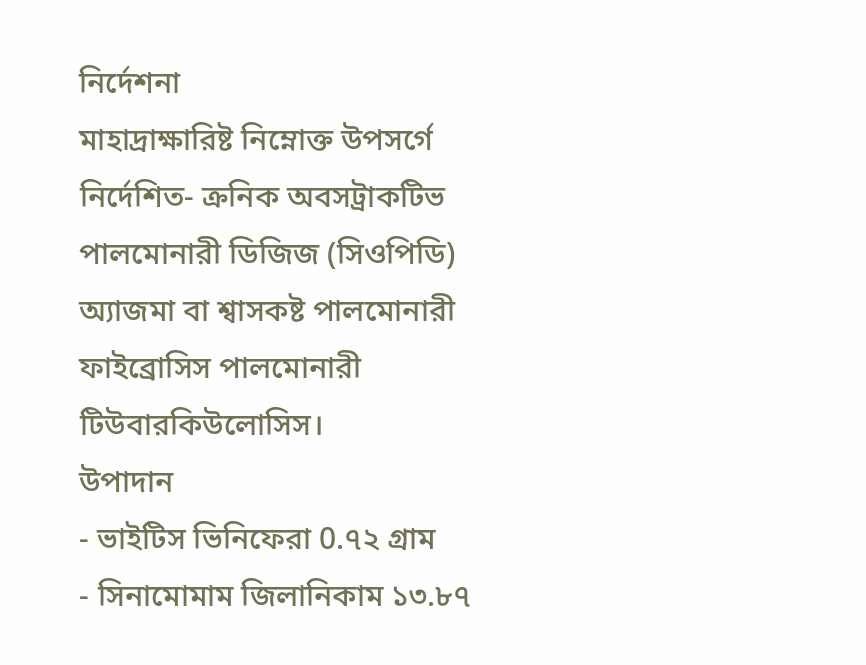নির্দেশনা
মাহাদ্রাক্ষারিষ্ট নিম্নোক্ত উপসর্গে নির্দেশিত- ক্রনিক অবসট্রাকটিভ পালমোনারী ডিজিজ (সিওপিডি) অ্যাজমা বা শ্বাসকষ্ট পালমোনারী ফাইব্রোসিস পালমোনারী টিউবারকিউলোসিস।
উপাদান
- ভাইটিস ভিনিফেরা 0.৭২ গ্রাম
- সিনামোমাম জিলানিকাম ১৩.৮৭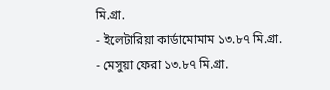মি.গ্রা.
- ইলেটারিয়া কার্ডামোমাম ১৩.৮৭ মি.গ্রা.
- মেসুয়া ফেরা ১৩.৮৭ মি.গ্রা.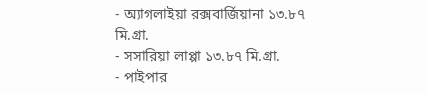- অ্যাগলাইয়া রক্সবার্জিয়ানা ১৩.৮৭ মি.গ্রা.
- সসারিয়া লাপ্পা ১৩.৮৭ মি.গ্রা.
- পাইপার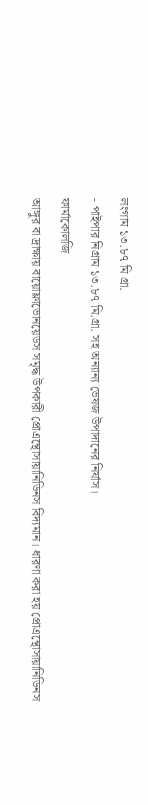লংগাম ১৩.৮৭ মি গ্রা.
- পাইপার নিগ্রাম ১৩.৮৭ মি.গ্রা. সহ অন্যান্য ভেষজ উপাদানের নির্যাস।
ফার্মাকোলজি
আঙ্গুর বা দ্রাক্ষায় বায়োফ্লাভোনয়েডস সমৃদ্ধ উপকারী প্রোএন্থোসায়ানিডিনস বিদ্যমান। ধারণা করা হয় প্রোএন্থোসায়ানিডিনস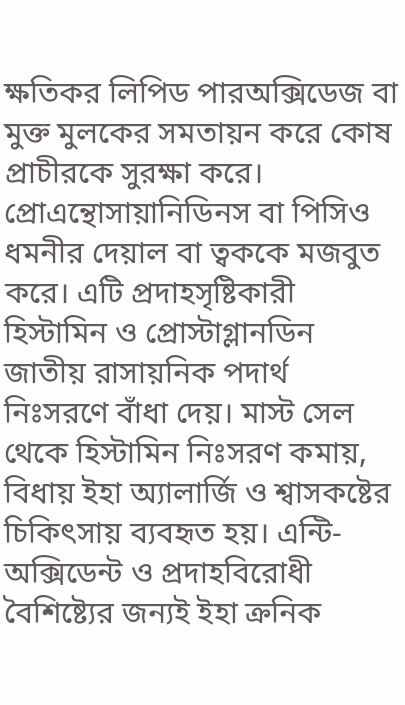ক্ষতিকর লিপিড পারঅক্সিডেজ বা মুক্ত মুলকের সমতায়ন করে কোষ প্রাচীরকে সুরক্ষা করে। প্রোএন্থোসায়ানিডিনস বা পিসিও ধমনীর দেয়াল বা ত্বককে মজবুত করে। এটি প্রদাহসৃষ্টিকারী হিস্টামিন ও প্রোস্টাগ্লানডিন জাতীয় রাসায়নিক পদার্থ নিঃসরণে বাঁধা দেয়। মাস্ট সেল থেকে হিস্টামিন নিঃসরণ কমায়, বিধায় ইহা অ্যালার্জি ও শ্বাসকষ্টের চিকিৎসায় ব্যবহৃত হয়। এন্টি-অক্সিডেন্ট ও প্রদাহবিরোধী বৈশিষ্ট্যের জন্যই ইহা ক্রনিক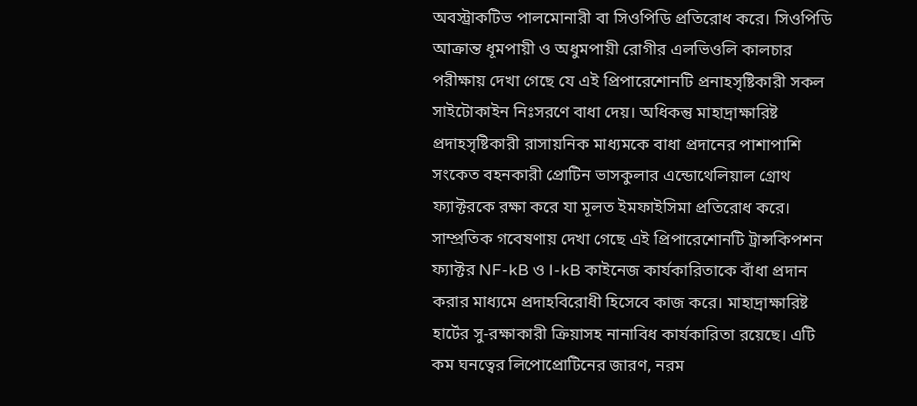অবস্ট্রাকটিভ পালমোনারী বা সিওপিডি প্রতিরোধ করে। সিওপিডি আক্রান্ত ধূমপায়ী ও অধুমপায়ী রোগীর এলভিওলি কালচার পরীক্ষায় দেখা গেছে যে এই প্রিপারেশোনটি প্রনাহসৃষ্টিকারী সকল সাইটোকাইন নিঃসরণে বাধা দেয়। অধিকন্তু মাহাদ্রাক্ষারিষ্ট প্রদাহসৃষ্টিকারী রাসায়নিক মাধ্যমকে বাধা প্রদানের পাশাপাশি সংকেত বহনকারী প্রোটিন ভাসকুলার এন্ডোথেলিয়াল গ্রোথ ফ্যাক্টরকে রক্ষা করে যা মূলত ইমফাইসিমা প্রতিরোধ করে। সাম্প্রতিক গবেষণায় দেখা গেছে এই প্রিপারেশোনটি ট্রান্সকিপশন ফ্যাক্টর NF-kB ও I-kB কাইনেজ কার্যকারিতাকে বাঁধা প্রদান করার মাধ্যমে প্রদাহবিরোধী হিসেবে কাজ করে। মাহাদ্রাক্ষারিষ্ট হার্টের সু-রক্ষাকারী ক্রিয়াসহ নানাবিধ কার্যকারিতা রয়েছে। এটি কম ঘনত্বের লিপোপ্রোটিনের জারণ, নরম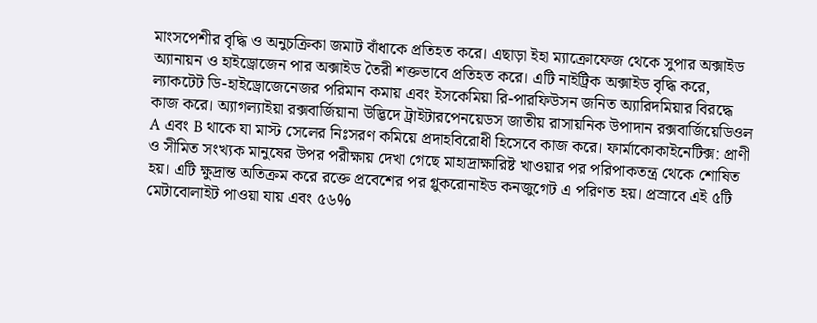মাংসপেশীর বৃদ্ধি ও অনুচক্রিকা জমাট বাঁধাকে প্রতিহত করে। এছাড়া ইহা ম্যাক্রোফেজ থেকে সুপার অক্সাইড অ্যানায়ন ও হাইড্রোজেন পার অক্সাইড তৈরী শক্তভাবে প্রতিহত করে। এটি নাইট্রিক অক্সাইড বৃদ্ধি করে, ল্যাকটেট ডি-হাইড্রোজেনেজর পরিমান কমায় এবং ইসকেমিয়া রি-পারফিউসন জনিত অ্যারিদমিয়ার বিরদ্ধে কাজ করে। অ্যাগল্যাইয়া রক্সবার্জিয়ানা উদ্ভিদে ট্রাইটারপেনয়েডস জাতীয় রাসায়নিক উপাদান রক্সবার্জিয়েডিওল A এবং B থাকে যা মাস্ট সেলের নিঃসরণ কমিয়ে প্রদাহবিরোধী হিসেবে কাজ করে। ফার্মাকোকাইনেটিক্স: প্রাণী ও সীমিত সংখ্যক মানুষের উপর পরীক্ষায় দেখা গেছে মাহাদ্রাক্ষারিষ্ট খাওয়ার পর পরিপাকতন্ত্র থেকে শোষিত হয়। এটি ক্ষুদ্রান্ত অতিক্রম করে রক্তে প্রবেশের পর গ্লুকরোনাইড কনজুগেট এ পরিণত হয়। প্রস্রাবে এই ৫টি মেটাবোলাইট পাওয়া যায় এবং ৫৬%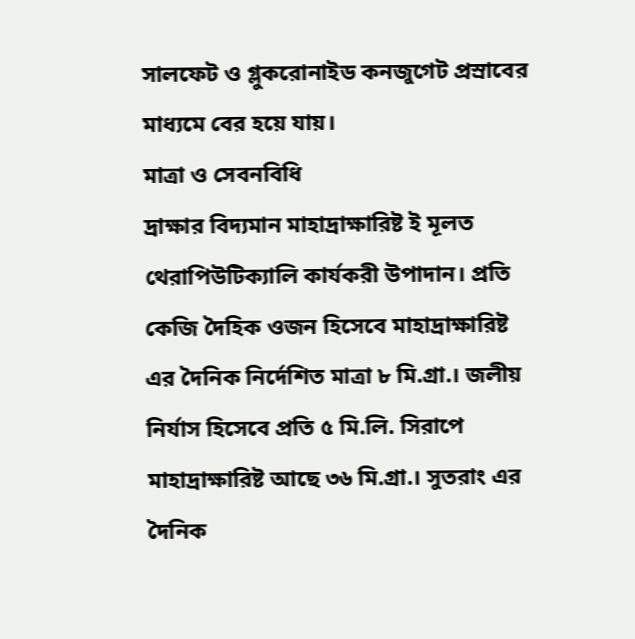সালফেট ও গ্লুকরোনাইড কনজুগেট প্রস্রাবের মাধ্যমে বের হয়ে যায়।
মাত্রা ও সেবনবিধি
দ্রাক্ষার বিদ্যমান মাহাদ্রাক্ষারিষ্ট ই মূলত থেরাপিউটিক্যালি কার্যকরী উপাদান। প্রতি কেজি দৈহিক ওজন হিসেবে মাহাদ্রাক্ষারিষ্ট এর দৈনিক নির্দেশিত মাত্রা ৮ মি.গ্রা.। জলীয় নির্যাস হিসেবে প্রতি ৫ মি.লি. সিরাপে মাহাদ্রাক্ষারিষ্ট আছে ৩৬ মি.গ্রা.। সুতরাং এর দৈনিক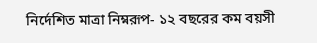নির্দেশিত মাত্রা নিম্নরূপ- ১২ বছরের কম বয়সী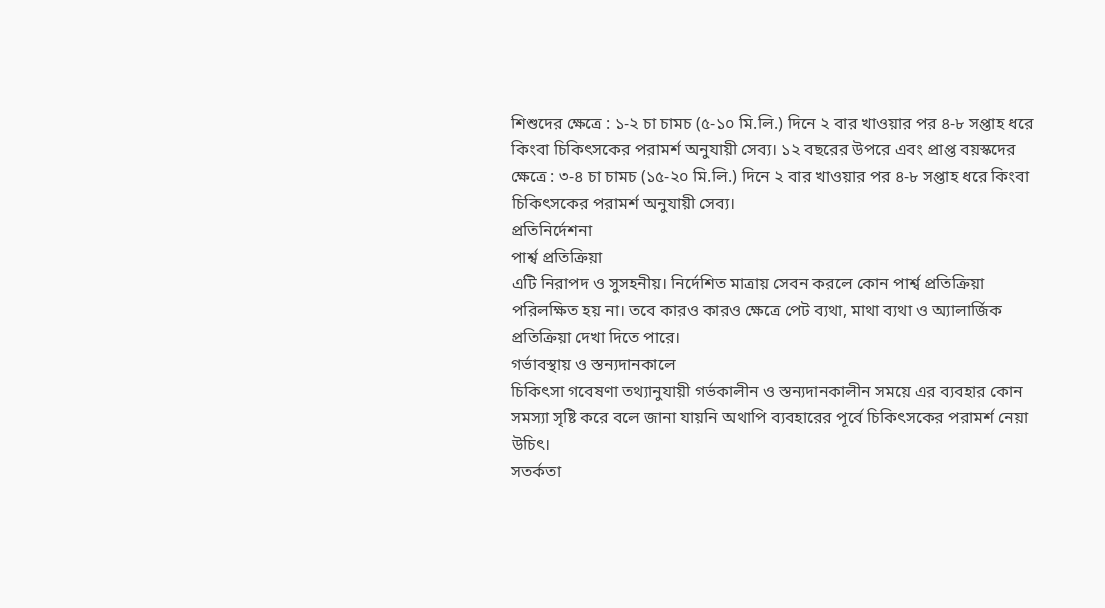শিশুদের ক্ষেত্রে : ১-২ চা চামচ (৫-১০ মি.লি.) দিনে ২ বার খাওয়ার পর ৪-৮ সপ্তাহ ধরে কিংবা চিকিৎসকের পরামর্শ অনুযায়ী সেব্য। ১২ বছরের উপরে এবং প্রাপ্ত বয়স্কদের ক্ষেত্রে : ৩-৪ চা চামচ (১৫-২০ মি.লি.) দিনে ২ বার খাওয়ার পর ৪-৮ সপ্তাহ ধরে কিংবা চিকিৎসকের পরামর্শ অনুযায়ী সেব্য।
প্রতিনির্দেশনা
পার্শ্ব প্রতিক্রিয়া
এটি নিরাপদ ও সুসহনীয়। নির্দেশিত মাত্রায় সেবন করলে কোন পার্শ্ব প্রতিক্রিয়া পরিলক্ষিত হয় না। তবে কারও কারও ক্ষেত্রে পেট ব্যথা, মাথা ব্যথা ও অ্যালার্জিক প্রতিক্রিয়া দেখা দিতে পারে।
গর্ভাবস্থায় ও স্তন্যদানকালে
চিকিৎসা গবেষণা তথ্যানুযায়ী গর্ভকালীন ও স্তন্যদানকালীন সময়ে এর ব্যবহার কোন সমস্যা সৃষ্টি করে বলে জানা যায়নি অথাপি ব্যবহারের পূর্বে চিকিৎসকের পরামর্শ নেয়া উচিৎ।
সতর্কতা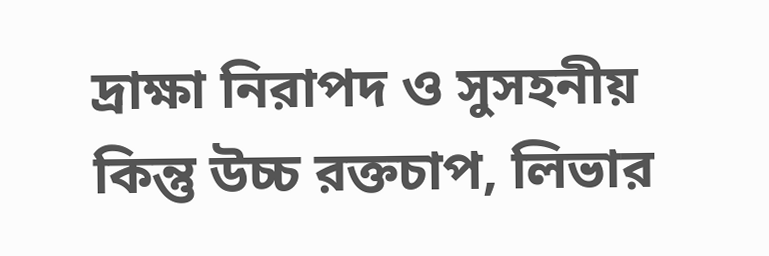দ্রাক্ষা নিরাপদ ও সুসহনীয় কিন্তু উচ্চ রক্তচাপ, লিভার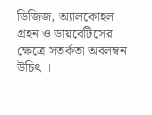ডিজিজ, অ্যালকোহল গ্রহন ও ডায়বেটিসের ক্ষেত্রে সতর্কতা অবলম্বন উচিৎ ।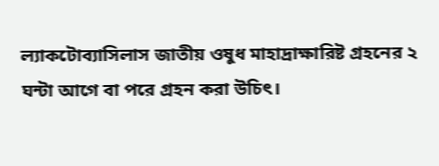ল্যাকটোব্যাসিলাস জাতীয় ওষুধ মাহাদ্রাক্ষারিষ্ট গ্রহনের ২ ঘন্টা আগে বা পরে গ্রহন করা উচিৎ।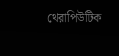থেরাপিউটিক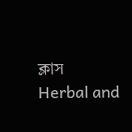ক্লাস
Herbal and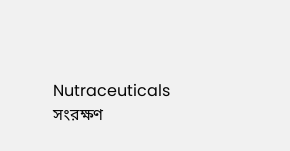Nutraceuticals
সংরক্ষণ